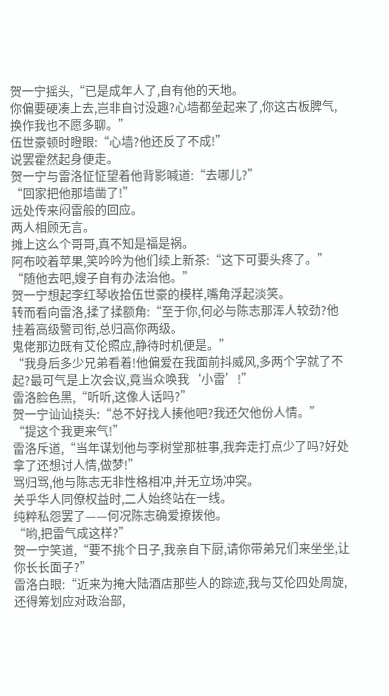贺一宁摇头,“已是成年人了,自有他的天地。
你偏要硬凑上去,岂非自讨没趣?心墙都垒起来了,你这古板脾气,换作我也不愿多聊。”
伍世豪顿时瞪眼:“心墙?他还反了不成!”
说罢霍然起身便走。
贺一宁与雷洛怔怔望着他背影喊道:“去哪儿?”
“回家把他那墙凿了!”
远处传来闷雷般的回应。
两人相顾无言。
摊上这么个哥哥,真不知是福是祸。
阿布咬着苹果,笑吟吟为他们续上新茶:“这下可要头疼了。”
“随他去吧,嫂子自有办法治他。”
贺一宁想起李红琴收拾伍世豪的模样,嘴角浮起淡笑。
转而看向雷洛,揉了揉额角:“至于你,何必与陈志那浑人较劲?他挂着高级警司衔,总归高你两级。
鬼佬那边既有艾伦照应,静待时机便是。”
“我身后多少兄弟看着!他偏爱在我面前抖威风,多两个字就了不起?最可气是上次会议,竟当众唤我‘小雷’!”
雷洛脸色黑,“听听,这像人话吗?”
贺一宁讪讪挠头:“总不好找人揍他吧?我还欠他份人情。”
“提这个我更来气!”
雷洛斥道,“当年谋划他与李树堂那桩事,我奔走打点少了吗?好处拿了还想讨人情,做梦!”
骂归骂,他与陈志无非性格相冲,并无立场冲突。
关乎华人同僚权益时,二人始终站在一线。
纯粹私怨罢了——何况陈志确爱撩拨他。
“哟,把雷气成这样?”
贺一宁笑道,“要不挑个日子,我亲自下厨,请你带弟兄们来坐坐,让你长长面子?”
雷洛白眼:“近来为掩大陆酒店那些人的踪迹,我与艾伦四处周旋,还得筹划应对政治部,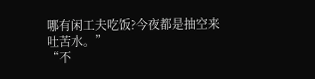哪有闲工夫吃饭?今夜都是抽空来吐苦水。”
“不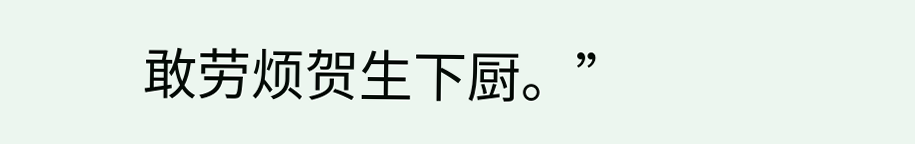敢劳烦贺生下厨。”